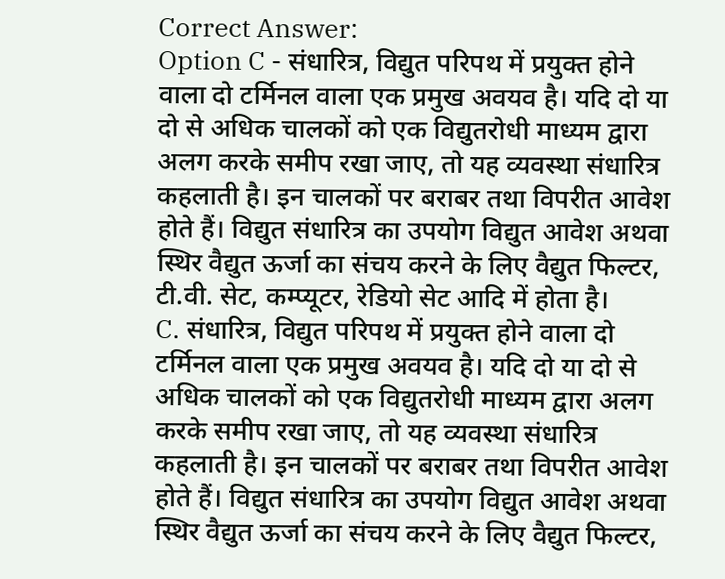Correct Answer:
Option C - संधारित्र, विद्युत परिपथ में प्रयुक्त होने वाला दो टर्मिनल वाला एक प्रमुख अवयव है। यदि दो या दो से अधिक चालकों को एक विद्युतरोधी माध्यम द्वारा अलग करके समीप रखा जाए, तो यह व्यवस्था संधारित्र कहलाती है। इन चालकों पर बराबर तथा विपरीत आवेश होते हैं। विद्युत संधारित्र का उपयोग विद्युत आवेश अथवा स्थिर वैद्युत ऊर्जा का संचय करने के लिए वैद्युत फिल्टर, टी.वी. सेट, कम्प्यूटर, रेडियो सेट आदि में होता है।
C. संधारित्र, विद्युत परिपथ में प्रयुक्त होने वाला दो टर्मिनल वाला एक प्रमुख अवयव है। यदि दो या दो से अधिक चालकों को एक विद्युतरोधी माध्यम द्वारा अलग करके समीप रखा जाए, तो यह व्यवस्था संधारित्र कहलाती है। इन चालकों पर बराबर तथा विपरीत आवेश होते हैं। विद्युत संधारित्र का उपयोग विद्युत आवेश अथवा स्थिर वैद्युत ऊर्जा का संचय करने के लिए वैद्युत फिल्टर,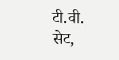टी.वी. सेट,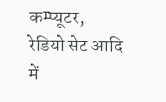कम्प्यूटर, रेडियो सेट आदि में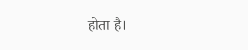होता है।